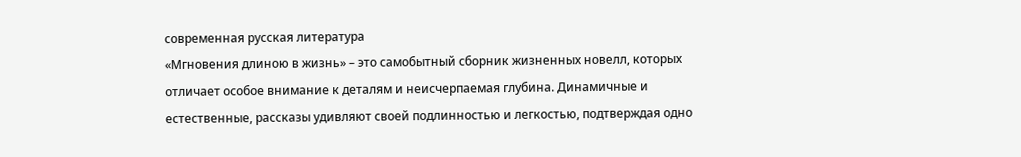современная русская литература
«Мгновения длиною в жизнь» – это самобытный сборник жизненных новелл, которых отличает особое внимание к деталям и неисчерпаемая глубина. Динамичные и естественные, рассказы удивляют своей подлинностью и легкостью, подтверждая одно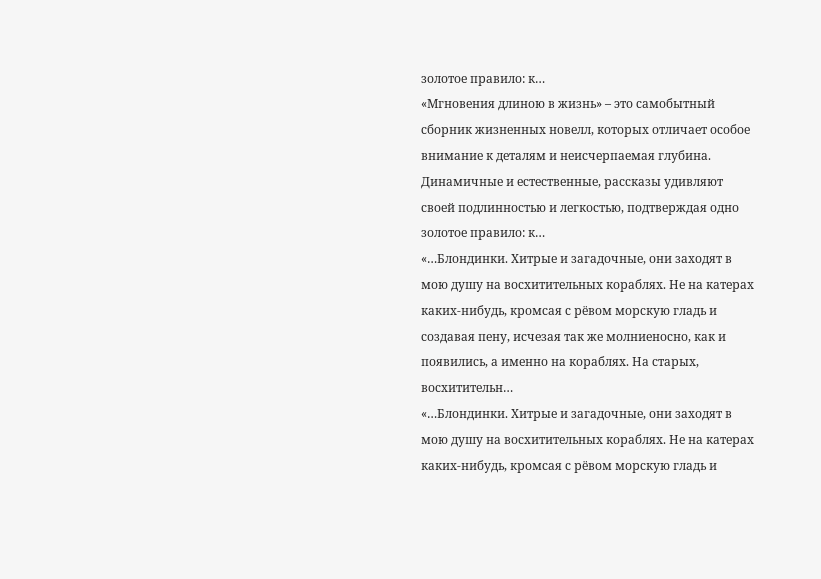золотое правило: к…
«Мгновения длиною в жизнь» – это самобытный сборник жизненных новелл, которых отличает особое внимание к деталям и неисчерпаемая глубина. Динамичные и естественные, рассказы удивляют своей подлинностью и легкостью, подтверждая одно золотое правило: к…
«…Блондинки. Хитрые и загадочные, они заходят в мою душу на восхитительных кораблях. Не на катерах каких-нибудь, кромсая с рёвом морскую гладь и создавая пену, исчезая так же молниеносно, как и появились, а именно на кораблях. На старых, восхитительн…
«…Блондинки. Хитрые и загадочные, они заходят в мою душу на восхитительных кораблях. Не на катерах каких-нибудь, кромсая с рёвом морскую гладь и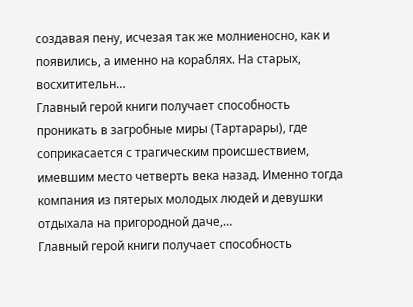создавая пену, исчезая так же молниеносно, как и появились, а именно на кораблях. На старых, восхитительн…
Главный герой книги получает способность проникать в загробные миры (Тартарары), где соприкасается с трагическим происшествием, имевшим место четверть века назад. Именно тогда компания из пятерых молодых людей и девушки отдыхала на пригородной даче,…
Главный герой книги получает способность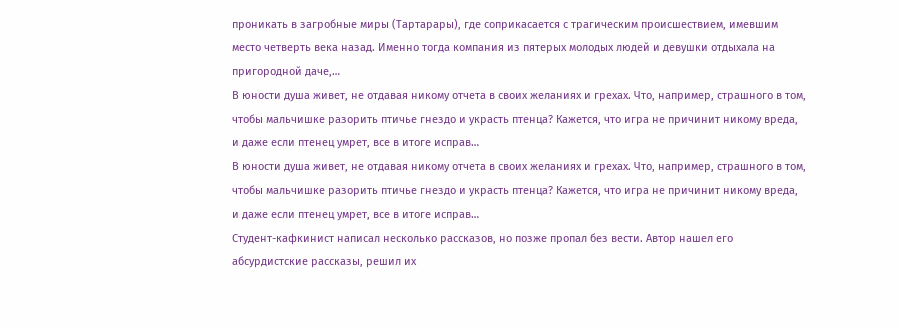проникать в загробные миры (Тартарары), где соприкасается с трагическим происшествием, имевшим место четверть века назад. Именно тогда компания из пятерых молодых людей и девушки отдыхала на пригородной даче,…
В юности душа живет, не отдавая никому отчета в своих желаниях и грехах. Что, например, страшного в том, чтобы мальчишке разорить птичье гнездо и украсть птенца? Кажется, что игра не причинит никому вреда, и даже если птенец умрет, все в итоге исправ…
В юности душа живет, не отдавая никому отчета в своих желаниях и грехах. Что, например, страшного в том, чтобы мальчишке разорить птичье гнездо и украсть птенца? Кажется, что игра не причинит никому вреда, и даже если птенец умрет, все в итоге исправ…
Студент-кафкинист написал несколько рассказов, но позже пропал без вести. Автор нашел его абсурдистские рассказы, решил их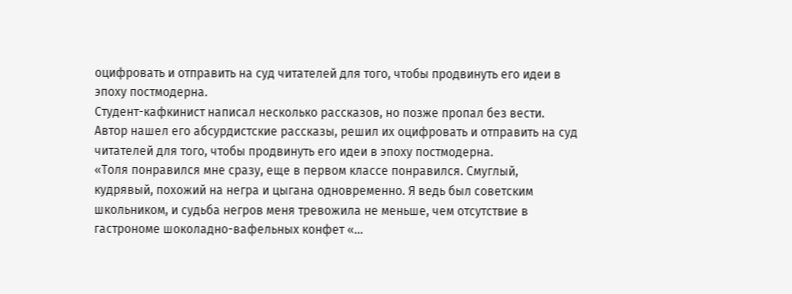оцифровать и отправить на суд читателей для того, чтобы продвинуть его идеи в эпоху постмодерна.
Студент-кафкинист написал несколько рассказов, но позже пропал без вести. Автор нашел его абсурдистские рассказы, решил их оцифровать и отправить на суд читателей для того, чтобы продвинуть его идеи в эпоху постмодерна.
«Толя понравился мне сразу, еще в первом классе понравился. Смуглый, кудрявый, похожий на негра и цыгана одновременно. Я ведь был советским школьником, и судьба негров меня тревожила не меньше, чем отсутствие в гастрономе шоколадно-вафельных конфет «…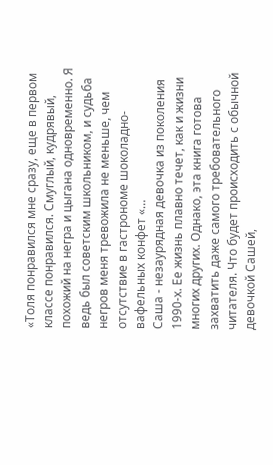«Толя понравился мне сразу, еще в первом классе понравился. Смуглый, кудрявый, похожий на негра и цыгана одновременно. Я ведь был советским школьником, и судьба негров меня тревожила не меньше, чем отсутствие в гастрономе шоколадно-вафельных конфет «…
Саша - незаурядная девочка из поколения 1990-х. Ее жизнь плавно течет, как и жизни многих других. Однако, эта книга готова захватить даже самого требовательного читателя. Что будет происходить с обычной девочкой Сашей,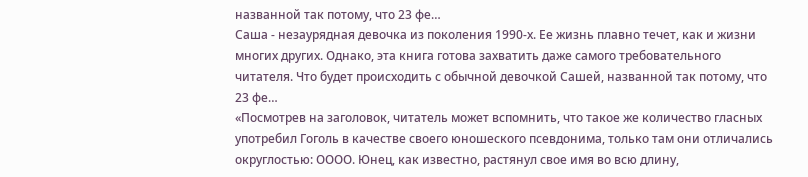названной так потому, что 23 фе…
Саша - незаурядная девочка из поколения 1990-х. Ее жизнь плавно течет, как и жизни многих других. Однако, эта книга готова захватить даже самого требовательного читателя. Что будет происходить с обычной девочкой Сашей, названной так потому, что 23 фе…
«Посмотрев на заголовок, читатель может вспомнить, что такое же количество гласных употребил Гоголь в качестве своего юношеского псевдонима, только там они отличались округлостью: ОООО. Юнец, как известно, растянул свое имя во всю длину,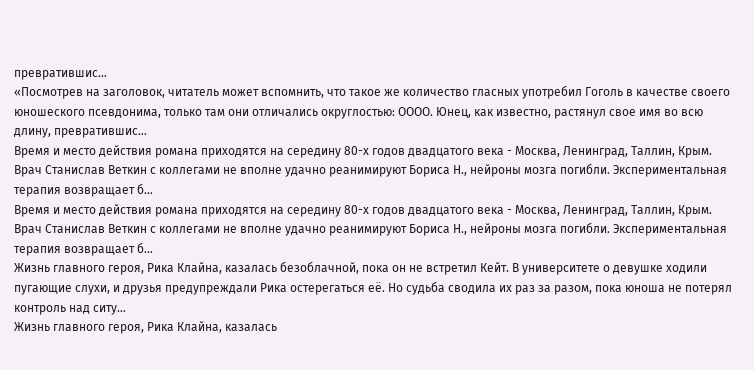превратившис…
«Посмотрев на заголовок, читатель может вспомнить, что такое же количество гласных употребил Гоголь в качестве своего юношеского псевдонима, только там они отличались округлостью: ОООО. Юнец, как известно, растянул свое имя во всю длину, превратившис…
Время и место действия романа приходятся на середину 80-х годов двадцатого века - Москва, Ленинград, Таллин, Крым.
Врач Станислав Веткин с коллегами не вполне удачно реанимируют Бориса Н., нейроны мозга погибли. Экспериментальная терапия возвращает б…
Время и место действия романа приходятся на середину 80-х годов двадцатого века - Москва, Ленинград, Таллин, Крым.
Врач Станислав Веткин с коллегами не вполне удачно реанимируют Бориса Н., нейроны мозга погибли. Экспериментальная терапия возвращает б…
Жизнь главного героя, Рика Клайна, казалась безоблачной, пока он не встретил Кейт. В университете о девушке ходили пугающие слухи, и друзья предупреждали Рика остерегаться её. Но судьба сводила их раз за разом, пока юноша не потерял контроль над ситу…
Жизнь главного героя, Рика Клайна, казалась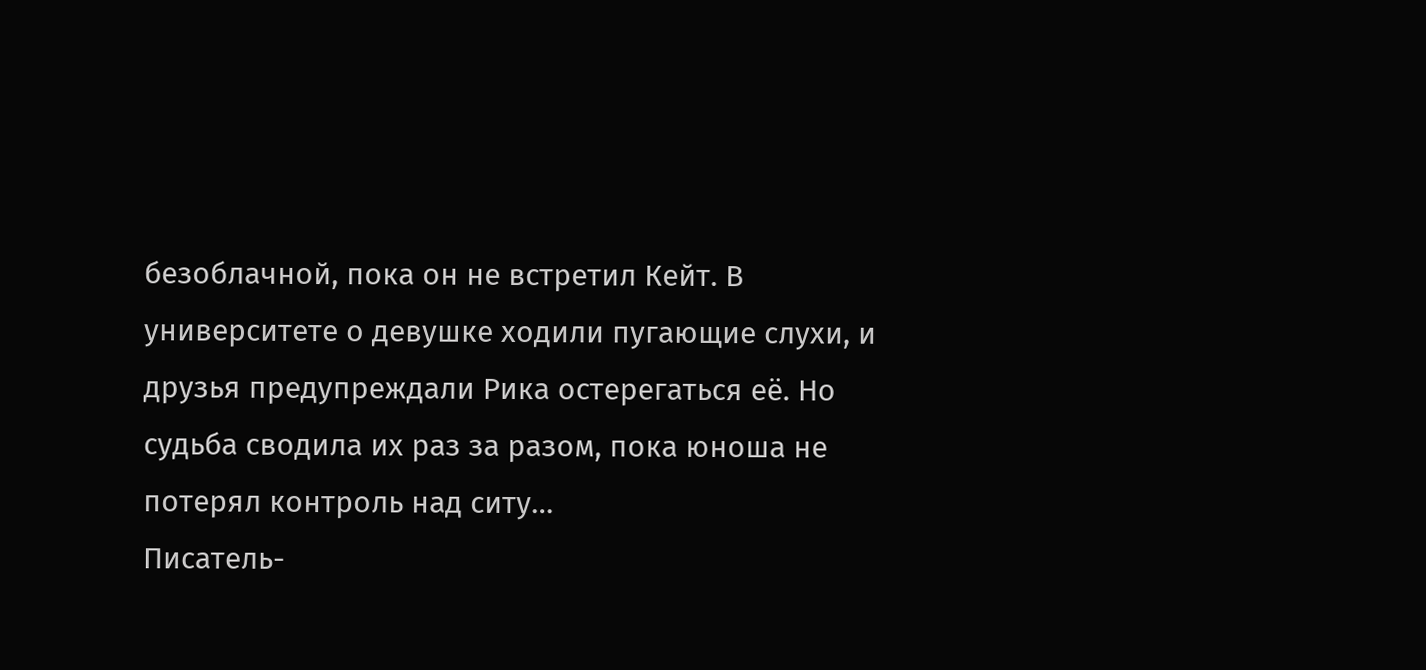безоблачной, пока он не встретил Кейт. В университете о девушке ходили пугающие слухи, и друзья предупреждали Рика остерегаться её. Но судьба сводила их раз за разом, пока юноша не потерял контроль над ситу…
Писатель-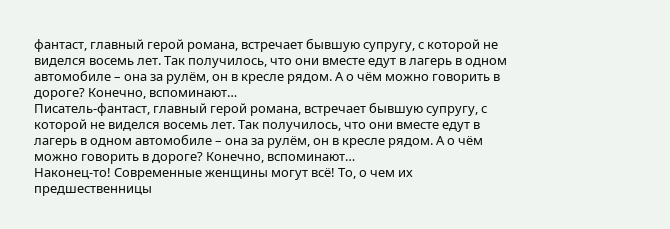фантаст, главный герой романа, встречает бывшую супругу, с которой не виделся восемь лет. Так получилось, что они вместе едут в лагерь в одном автомобиле – она за рулём, он в кресле рядом. А о чём можно говорить в дороге? Конечно, вспоминают…
Писатель-фантаст, главный герой романа, встречает бывшую супругу, с которой не виделся восемь лет. Так получилось, что они вместе едут в лагерь в одном автомобиле – она за рулём, он в кресле рядом. А о чём можно говорить в дороге? Конечно, вспоминают…
Наконец-то! Современные женщины могут всё! То, о чем их предшественницы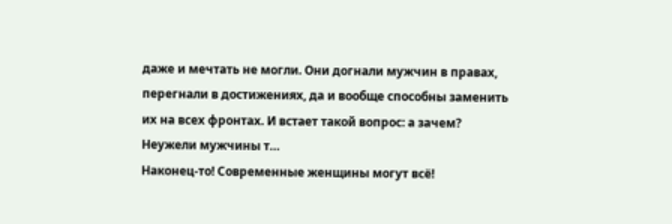даже и мечтать не могли. Они догнали мужчин в правах, перегнали в достижениях, да и вообще способны заменить их на всех фронтах. И встает такой вопрос: а зачем? Неужели мужчины т…
Наконец-то! Современные женщины могут всё!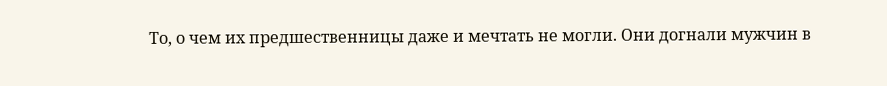То, о чем их предшественницы даже и мечтать не могли. Они догнали мужчин в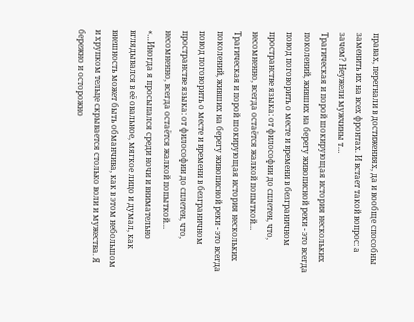правах, перегнали в достижениях, да и вообще способны заменить их на всех фронтах. И встает такой вопрос: а зачем? Неужели мужчины т…
Трагическая и порой шокирующая история нескольких поколений, живших на берегу живописной реки - это всегда повод поговорить о месте и времени в безграничном пространстве языка: от философии до сплетен, что, несомненно, всегда остаётся жалкой попыткой…
Трагическая и порой шокирующая история нескольких поколений, живших на берегу живописной реки - это всегда повод поговорить о месте и времени в безграничном пространстве языка: от философии до сплетен, что, несомненно, всегда остаётся жалкой попыткой…
«…Иногда я просыпался среди ночи и внимательно вглядывался в её овальное, мягкое лицо и думал, как внешность может быть обманчива, как в этом небольшом и хрупком тельце скрывается столько воли и мужества. Я бережно и осторожно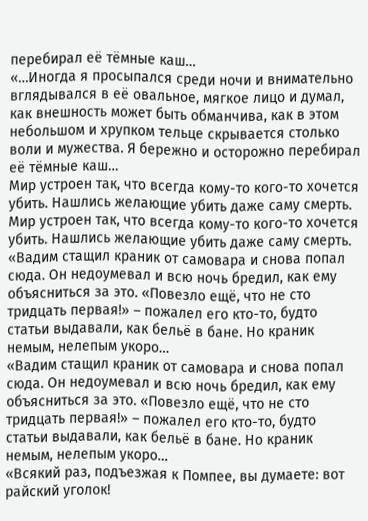перебирал её тёмные каш…
«…Иногда я просыпался среди ночи и внимательно вглядывался в её овальное, мягкое лицо и думал, как внешность может быть обманчива, как в этом небольшом и хрупком тельце скрывается столько воли и мужества. Я бережно и осторожно перебирал её тёмные каш…
Мир устроен так, что всегда кому-то кого-то хочется убить. Нашлись желающие убить даже саму смерть.
Мир устроен так, что всегда кому-то кого-то хочется убить. Нашлись желающие убить даже саму смерть.
«Вадим стащил краник от самовара и снова попал сюда. Он недоумевал и всю ночь бредил, как ему объясниться за это. «Повезло ещё, что не сто тридцать первая!» – пожалел его кто-то, будто статьи выдавали, как бельё в бане. Но краник немым, нелепым укоро…
«Вадим стащил краник от самовара и снова попал сюда. Он недоумевал и всю ночь бредил, как ему объясниться за это. «Повезло ещё, что не сто тридцать первая!» – пожалел его кто-то, будто статьи выдавали, как бельё в бане. Но краник немым, нелепым укоро…
«Всякий раз, подъезжая к Помпее, вы думаете: вот райский уголок!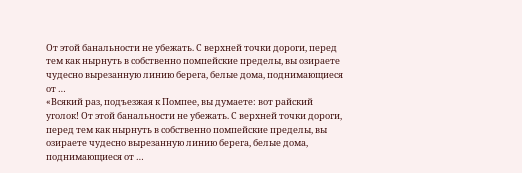От этой банальности не убежать. С верхней точки дороги, перед тем как нырнуть в собственно помпейские пределы, вы озираете чудесно вырезанную линию берега, белые дома, поднимающиеся от …
«Всякий раз, подъезжая к Помпее, вы думаете: вот райский уголок! От этой банальности не убежать. С верхней точки дороги, перед тем как нырнуть в собственно помпейские пределы, вы озираете чудесно вырезанную линию берега, белые дома, поднимающиеся от …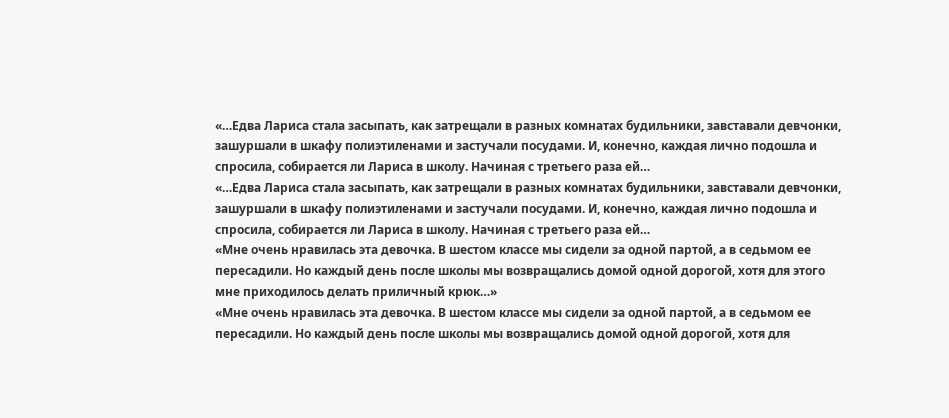«…Едва Лариса стала засыпать, как затрещали в разных комнатах будильники, завставали девчонки, зашуршали в шкафу полиэтиленами и застучали посудами. И, конечно, каждая лично подошла и спросила, собирается ли Лариса в школу. Начиная с третьего раза ей…
«…Едва Лариса стала засыпать, как затрещали в разных комнатах будильники, завставали девчонки, зашуршали в шкафу полиэтиленами и застучали посудами. И, конечно, каждая лично подошла и спросила, собирается ли Лариса в школу. Начиная с третьего раза ей…
«Мне очень нравилась эта девочка. В шестом классе мы сидели за одной партой, а в седьмом ее пересадили. Но каждый день после школы мы возвращались домой одной дорогой, хотя для этого мне приходилось делать приличный крюк…»
«Мне очень нравилась эта девочка. В шестом классе мы сидели за одной партой, а в седьмом ее пересадили. Но каждый день после школы мы возвращались домой одной дорогой, хотя для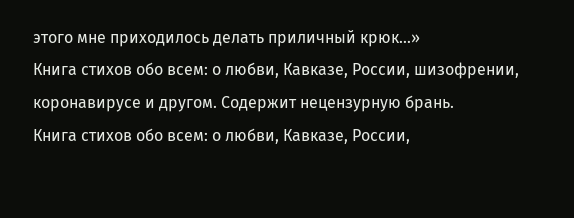этого мне приходилось делать приличный крюк…»
Книга стихов обо всем: о любви, Кавказе, России, шизофрении, коронавирусе и другом. Содержит нецензурную брань.
Книга стихов обо всем: о любви, Кавказе, России,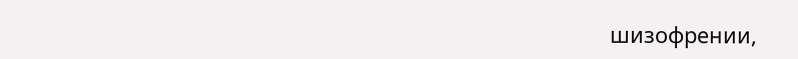шизофрении,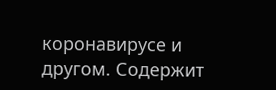коронавирусе и другом. Содержит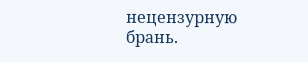нецензурную брань.